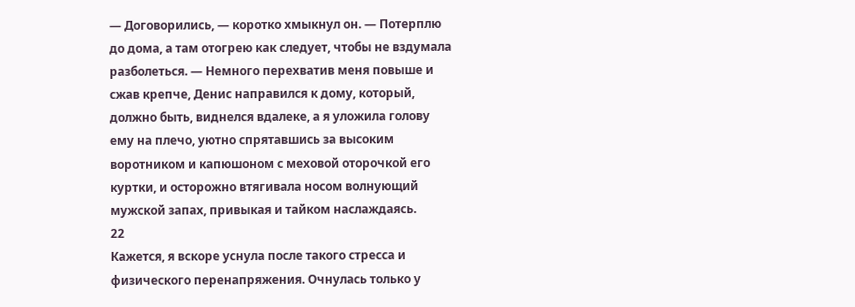— Договорились, — коротко хмыкнул он. — Потерплю до дома, а там отогрею как следует, чтобы не вздумала разболеться. — Немного перехватив меня повыше и сжав крепче, Денис направился к дому, который, должно быть, виднелся вдалеке, а я уложила голову ему на плечо, уютно спрятавшись за высоким воротником и капюшоном с меховой оторочкой его куртки, и осторожно втягивала носом волнующий мужской запах, привыкая и тайком наслаждаясь.
22
Кажется, я вскоре уснула после такого стресса и физического перенапряжения. Очнулась только у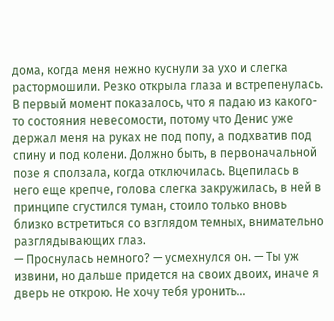дома, когда меня нежно куснули за ухо и слегка растормошили. Резко открыла глаза и встрепенулась. В первый момент показалось, что я падаю из какого-то состояния невесомости, потому что Денис уже держал меня на руках не под попу, а подхватив под спину и под колени. Должно быть, в первоначальной позе я сползала, когда отключилась. Вцепилась в него еще крепче, голова слегка закружилась, в ней в принципе сгустился туман, стоило только вновь близко встретиться со взглядом темных, внимательно разглядывающих глаз.
— Проснулась немного? — усмехнулся он. — Ты уж извини, но дальше придется на своих двоих, иначе я дверь не открою. Не хочу тебя уронить…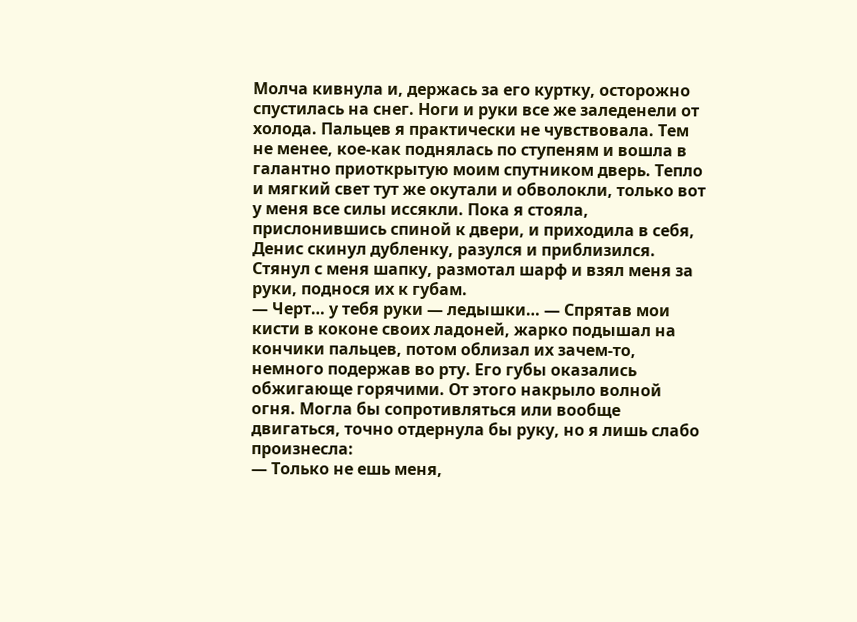Молча кивнула и, держась за его куртку, осторожно спустилась на снег. Ноги и руки все же заледенели от холода. Пальцев я практически не чувствовала. Тем не менее, кое-как поднялась по ступеням и вошла в галантно приоткрытую моим спутником дверь. Тепло и мягкий свет тут же окутали и обволокли, только вот у меня все силы иссякли. Пока я стояла, прислонившись спиной к двери, и приходила в себя, Денис скинул дубленку, разулся и приблизился. Стянул с меня шапку, размотал шарф и взял меня за руки, поднося их к губам.
— Черт… у тебя руки — ледышки… — Спрятав мои кисти в коконе своих ладоней, жарко подышал на кончики пальцев, потом облизал их зачем-то, немного подержав во рту. Его губы оказались обжигающе горячими. От этого накрыло волной огня. Могла бы сопротивляться или вообще двигаться, точно отдернула бы руку, но я лишь слабо произнесла:
— Только не ешь меня,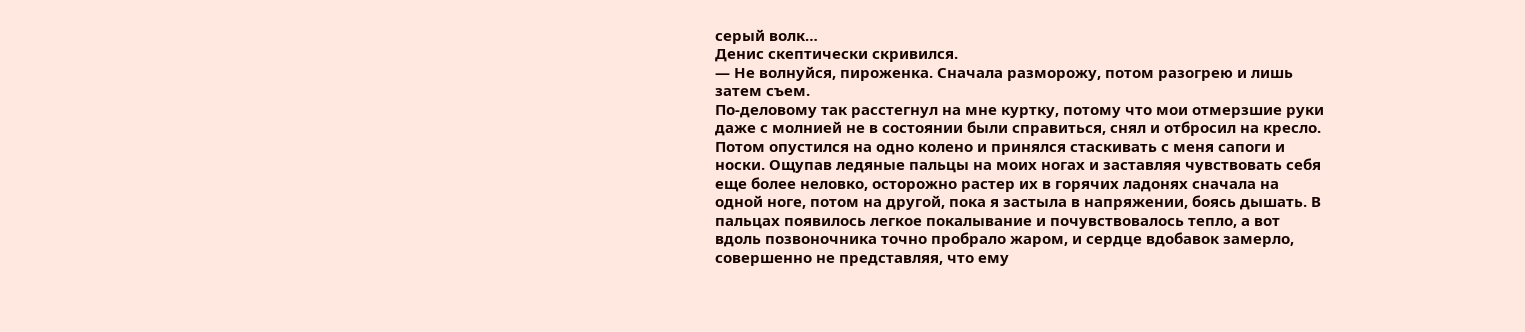серый волк…
Денис скептически скривился.
— Не волнуйся, пироженка. Сначала разморожу, потом разогрею и лишь затем съем.
По-деловому так расстегнул на мне куртку, потому что мои отмерзшие руки даже с молнией не в состоянии были справиться, снял и отбросил на кресло. Потом опустился на одно колено и принялся стаскивать с меня сапоги и носки. Ощупав ледяные пальцы на моих ногах и заставляя чувствовать себя еще более неловко, осторожно растер их в горячих ладонях сначала на одной ноге, потом на другой, пока я застыла в напряжении, боясь дышать. В пальцах появилось легкое покалывание и почувствовалось тепло, а вот вдоль позвоночника точно пробрало жаром, и сердце вдобавок замерло, совершенно не представляя, что ему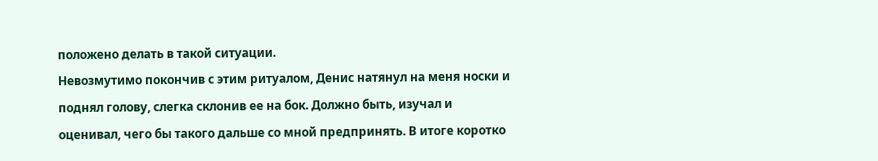положено делать в такой ситуации.
Невозмутимо покончив с этим ритуалом, Денис натянул на меня носки и поднял голову, слегка склонив ее на бок. Должно быть, изучал и оценивал, чего бы такого дальше со мной предпринять. В итоге коротко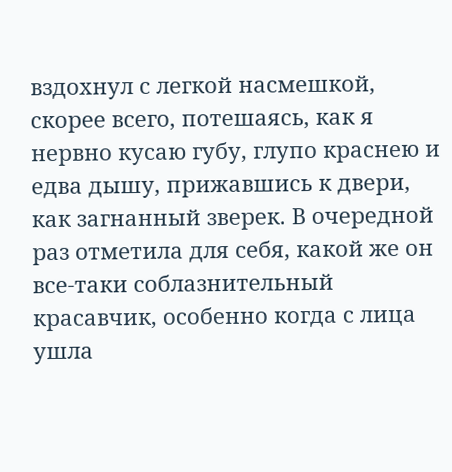вздохнул с легкой насмешкой, скорее всего, потешаясь, как я нервно кусаю губу, глупо краснею и едва дышу, прижавшись к двери, как загнанный зверек. В очередной раз отметила для себя, какой же он все-таки соблазнительный красавчик, особенно когда с лица ушла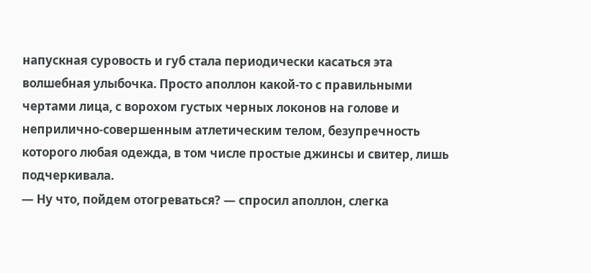напускная суровость и губ стала периодически касаться эта волшебная улыбочка. Просто аполлон какой-то с правильными чертами лица, с ворохом густых черных локонов на голове и неприлично-совершенным атлетическим телом, безупречность которого любая одежда, в том числе простые джинсы и свитер, лишь подчеркивала.
— Ну что, пойдем отогреваться? — спросил аполлон, слегка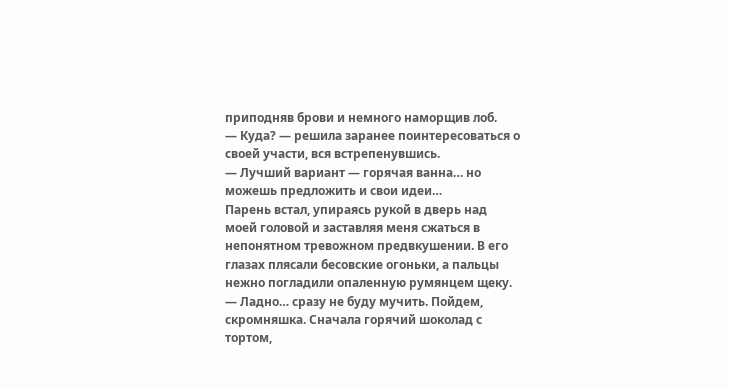приподняв брови и немного наморщив лоб.
— Куда? — решила заранее поинтересоваться о своей участи, вся встрепенувшись.
— Лучший вариант — горячая ванна… но можешь предложить и свои идеи…
Парень встал, упираясь рукой в дверь над моей головой и заставляя меня сжаться в непонятном тревожном предвкушении. В его глазах плясали бесовские огоньки, а пальцы нежно погладили опаленную румянцем щеку.
— Ладно… сразу не буду мучить. Пойдем, скромняшка. Сначала горячий шоколад с тортом,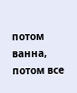потом ванна, потом все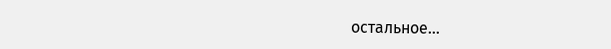остальное…